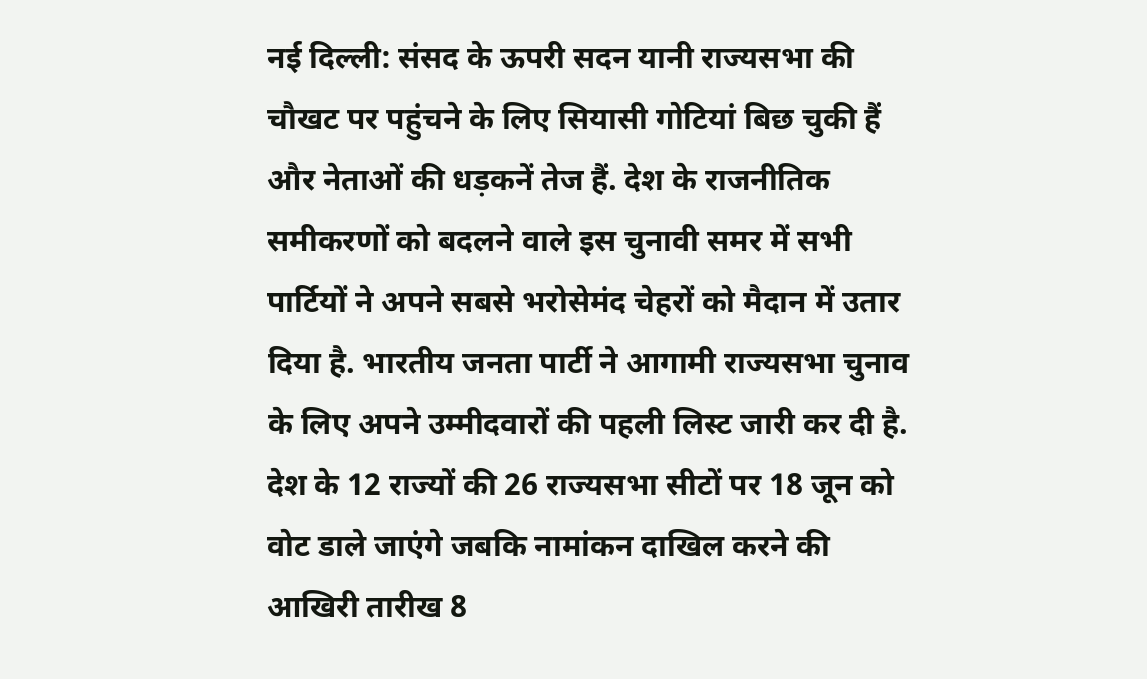नई दिल्ली: संसद के ऊपरी सदन यानी राज्यसभा की चौखट पर पहुंचने के लिए सियासी गोटियां बिछ चुकी हैं और नेताओं की धड़कनें तेज हैं. देश के राजनीतिक समीकरणों को बदलने वाले इस चुनावी समर में सभी पार्टियों ने अपने सबसे भरोसेमंद चेहरों को मैदान में उतार दिया है. भारतीय जनता पार्टी ने आगामी राज्यसभा चुनाव के लिए अपने उम्मीदवारों की पहली लिस्ट जारी कर दी है. देश के 12 राज्यों की 26 राज्यसभा सीटों पर 18 जून को वोट डाले जाएंगे जबकि नामांकन दाखिल करने की आखिरी तारीख 8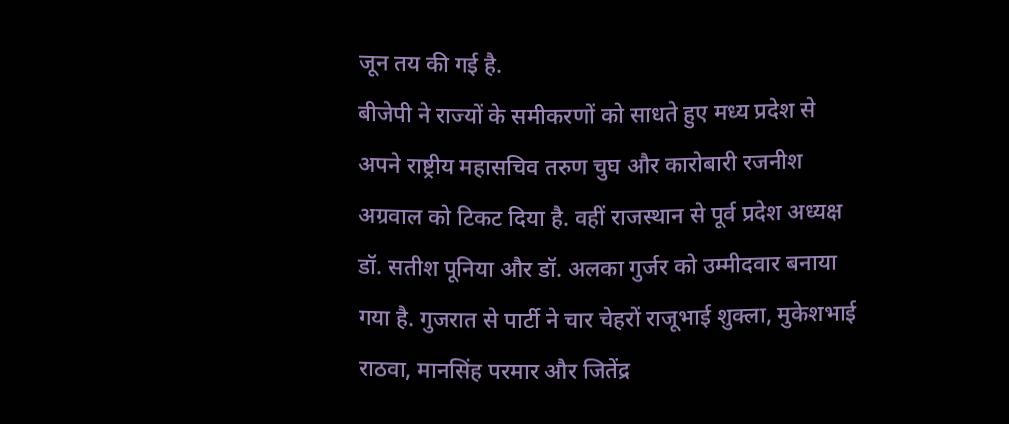जून तय की गई है.
बीजेपी ने राज्यों के समीकरणों को साधते हुए मध्य प्रदेश से अपने राष्ट्रीय महासचिव तरुण चुघ और कारोबारी रजनीश अग्रवाल को टिकट दिया है. वहीं राजस्थान से पूर्व प्रदेश अध्यक्ष डॉ. सतीश पूनिया और डॉ. अलका गुर्जर को उम्मीदवार बनाया गया है. गुजरात से पार्टी ने चार चेहरों राजूभाई शुक्ला, मुकेशभाई राठवा, मानसिंह परमार और जितेंद्र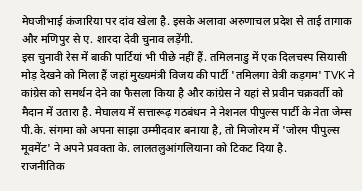मेघजीभाई कंजारिया पर दांव खेला है. इसके अलावा अरुणाचल प्रदेश से ताई तागाक और मणिपुर से ए. शारदा देवी चुनाव लड़ेंगी.
इस चुनावी रेस में बाकी पार्टियां भी पीछे नहीं हैं. तमिलनाडु में एक दिलचस्प सियासी मोड़ देखने को मिला हैं जहां मुख्यमंत्री विजय की पार्टी 'तमिलगा वेत्री कड़गम' TVK ने कांग्रेस को समर्थन देने का फैसला किया है और कांग्रेस ने यहां से प्रवीन चक्रवर्ती को मैदान में उतारा है. मेघालय में सत्तारूढ़ गठबंधन ने नेशनल पीपुल्स पार्टी के नेता जेम्स पी.के. संगमा को अपना साझा उम्मीदवार बनाया है, तो मिजोरम में 'जोरम पीपुल्स मूवमेंट' ने अपने प्रवक्ता के. लालतलुआंगलियाना को टिकट दिया है.
राजनीतिक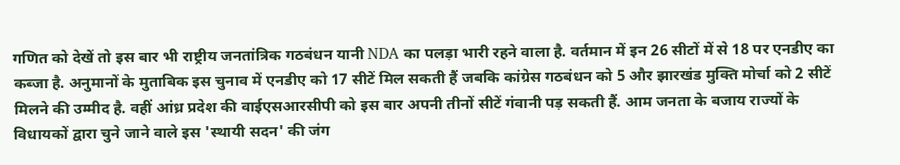गणित को देखें तो इस बार भी राष्ट्रीय जनतांत्रिक गठबंधन यानी NDA का पलड़ा भारी रहने वाला है. वर्तमान में इन 26 सीटों में से 18 पर एनडीए का कब्जा है. अनुमानों के मुताबिक इस चुनाव में एनडीए को 17 सीटें मिल सकती हैं जबकि कांग्रेस गठबंधन को 5 और झारखंड मुक्ति मोर्चा को 2 सीटें मिलने की उम्मीद है. वहीं आंध्र प्रदेश की वाईएसआरसीपी को इस बार अपनी तीनों सीटें गंवानी पड़ सकती हैं. आम जनता के बजाय राज्यों के विधायकों द्वारा चुने जाने वाले इस 'स्थायी सदन' की जंग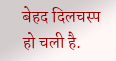बेहद दिलचस्प हो चली है.